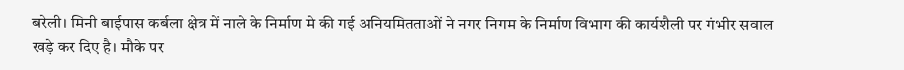बरेली। मिनी बाईपास कर्बला क्षेत्र में नाले के निर्माण मे की गई अनियमितताओं ने नगर निगम के निर्माण विभाग की कार्यशैली पर गंभीर सवाल खड़े कर दिए है। मौके पर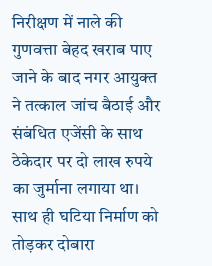निरीक्षण में नाले की गुणवत्ता बेहद खराब पाए जाने के बाद नगर आयुक्त ने तत्काल जांच बैठाई और संबंधित एजेंसी के साथ ठेकेदार पर दो लाख रुपये का जुर्माना लगाया था। साथ ही घटिया निर्माण को तोड़कर दोबारा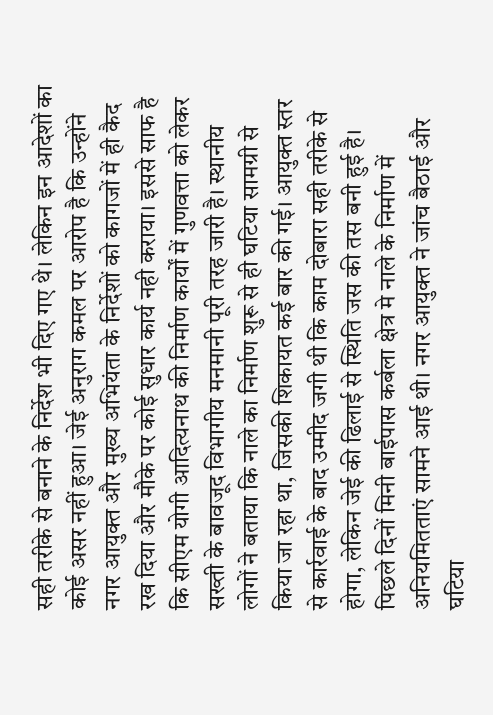सही तरीके से बनाने के निर्देश भी दिए गए थे। लेकिन इन आदेशों का कोई असर नहीं हुआ। जेई अनुराग कमल पर आरोप है कि उन्होंने नगर आयुक्त और मुख्य अभियंता के निर्देशों को कागजों में ही कैद रख दिया और मौके पर कोई सुधार कार्य नही कराया। इससे साफ है कि सीएम योगी आदित्यनाथ की निर्माण कार्यों में गुणवत्ता को लेकर सख्ती के बावजूद विभागीय मनमानी पूरी तरह जारी है। स्थानीय लोगों ने बताया कि नाले का निर्माण शुरू से ही घटिया सामग्री से किया जा रहा था, जिसकी शिकायत कई बार की गई। आयुक्त स्तर से कार्रवाई के बाद उम्मीद जगी थी कि काम दोबारा सही तरीके से होगा, लेकिन जेई की ढिलाई से स्थिति जस की तस बनी हुई है। पिछले दिनों मिनी बाईपास कर्बला क्षेत्र मे नाले के निर्माण में अनियमितताएं सामने आई थी। नगर आयुक्त ने जांच बैठाई और घटिया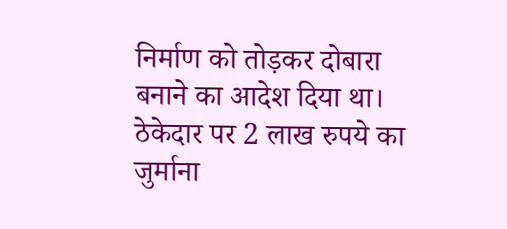निर्माण को तोड़कर दोबारा बनाने का आदेश दिया था। ठेकेदार पर 2 लाख रुपये का जुर्माना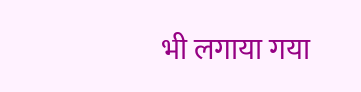भी लगाया गया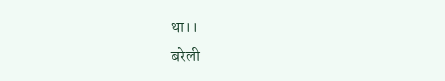था।।
बरेली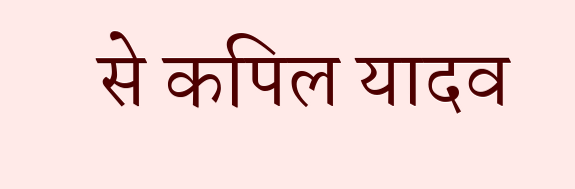से कपिल यादव